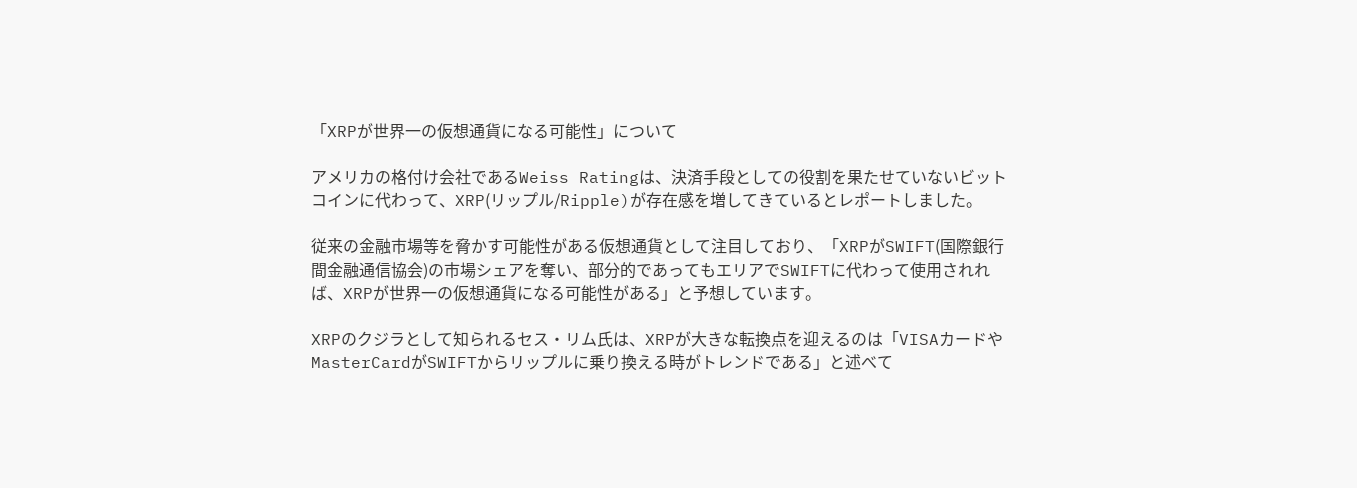「XRPが世界一の仮想通貨になる可能性」について

アメリカの格付け会社であるWeiss Ratingは、決済手段としての役割を果たせていないビットコインに代わって、XRP(リップル/Ripple)が存在感を増してきているとレポートしました。

従来の金融市場等を脅かす可能性がある仮想通貨として注目しており、「XRPがSWIFT(国際銀行間金融通信協会)の市場シェアを奪い、部分的であってもエリアでSWIFTに代わって使用されれば、XRPが世界一の仮想通貨になる可能性がある」と予想しています。

XRPのクジラとして知られるセス・リム氏は、XRPが大きな転換点を迎えるのは「VISAカードやMasterCardがSWIFTからリップルに乗り換える時がトレンドである」と述べて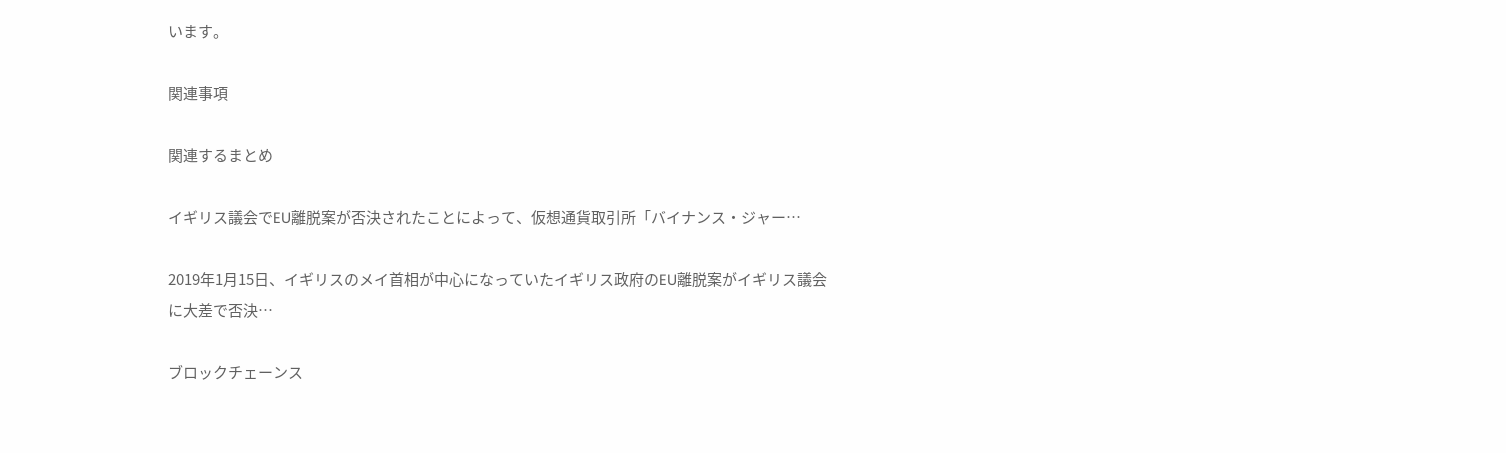います。

関連事項

関連するまとめ

イギリス議会でEU離脱案が否決されたことによって、仮想通貨取引所「バイナンス・ジャー…

2019年1月15日、イギリスのメイ首相が中心になっていたイギリス政府のEU離脱案がイギリス議会に大差で否決…

ブロックチェーンス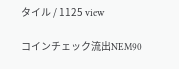タイル / 1125 view

コインチェック流出NEM90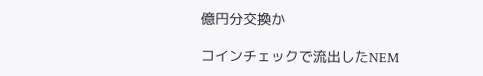億円分交換か

コインチェックで流出したNEM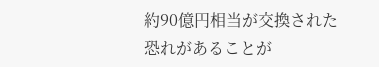約90億円相当が交換された恐れがあることが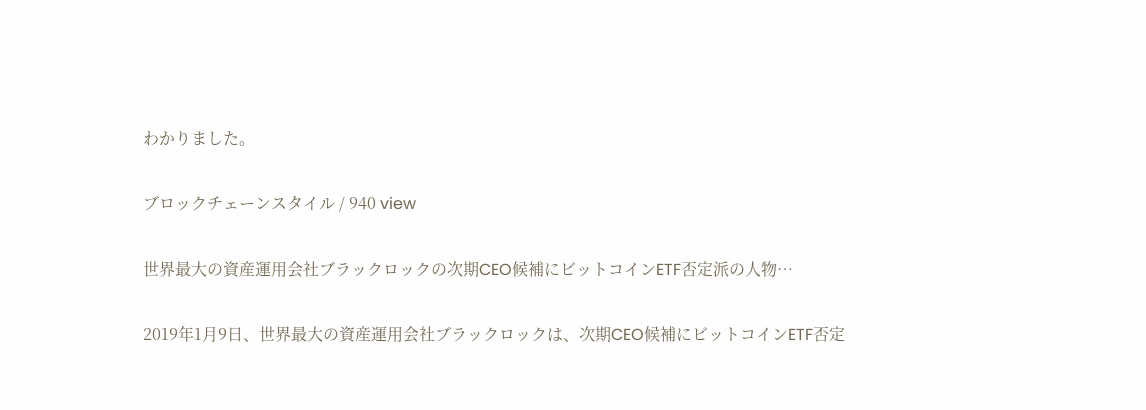わかりました。

ブロックチェーンスタイル / 940 view

世界最大の資産運用会社ブラックロックの次期CEO候補にビットコインETF否定派の人物…

2019年1月9日、世界最大の資産運用会社ブラックロックは、次期CEO候補にビットコインETF否定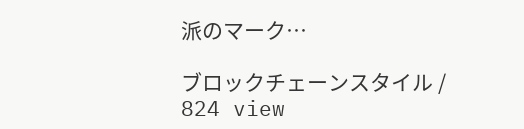派のマーク…

ブロックチェーンスタイル / 824 view